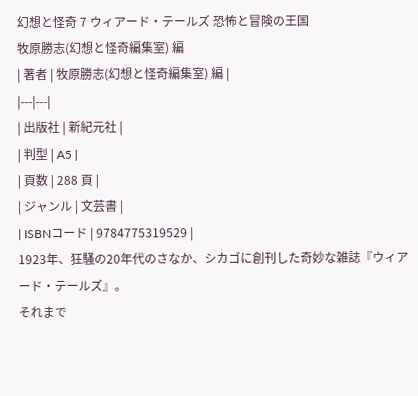幻想と怪奇 7 ウィアード・テールズ 恐怖と冒険の王国
牧原勝志(幻想と怪奇編集室) 編
| 著者 | 牧原勝志(幻想と怪奇編集室) 編 |
|---|---|
| 出版社 | 新紀元社 |
| 判型 | A5 |
| 頁数 | 288 頁 |
| ジャンル | 文芸書 |
| ISBNコード | 9784775319529 |
1923年、狂騒の20年代のさなか、シカゴに創刊した奇妙な雑誌『ウィアード・テールズ』。
それまで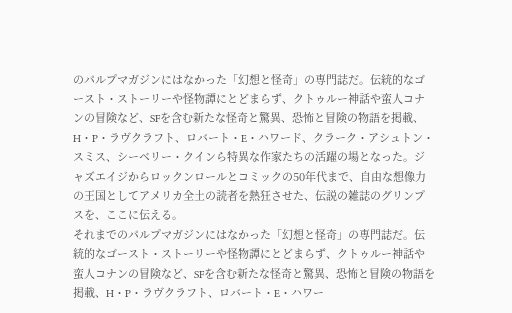のパルプマガジンにはなかった「幻想と怪奇」の専門誌だ。伝統的なゴースト・ストーリーや怪物譚にとどまらず、クトゥルー神話や蛮人コナンの冒険など、SFを含む新たな怪奇と驚異、恐怖と冒険の物語を掲載、H・P・ラヴクラフト、ロバート・E・ハワード、クラーク・アシュトン・スミス、シーベリー・クインら特異な作家たちの活躍の場となった。ジャズエイジからロックンロールとコミックの50年代まで、自由な想像力の王国としてアメリカ全土の読者を熱狂させた、伝説の雑誌のグリンプスを、ここに伝える。
それまでのパルプマガジンにはなかった「幻想と怪奇」の専門誌だ。伝統的なゴースト・ストーリーや怪物譚にとどまらず、クトゥルー神話や蛮人コナンの冒険など、SFを含む新たな怪奇と驚異、恐怖と冒険の物語を掲載、H・P・ラヴクラフト、ロバート・E・ハワー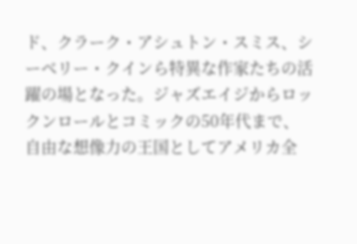ド、クラーク・アシュトン・スミス、シーベリー・クインら特異な作家たちの活躍の場となった。ジャズエイジからロックンロールとコミックの50年代まで、自由な想像力の王国としてアメリカ全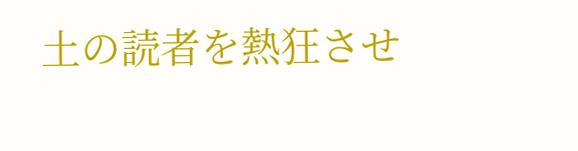土の読者を熱狂させ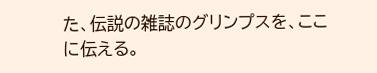た、伝説の雑誌のグリンプスを、ここに伝える。